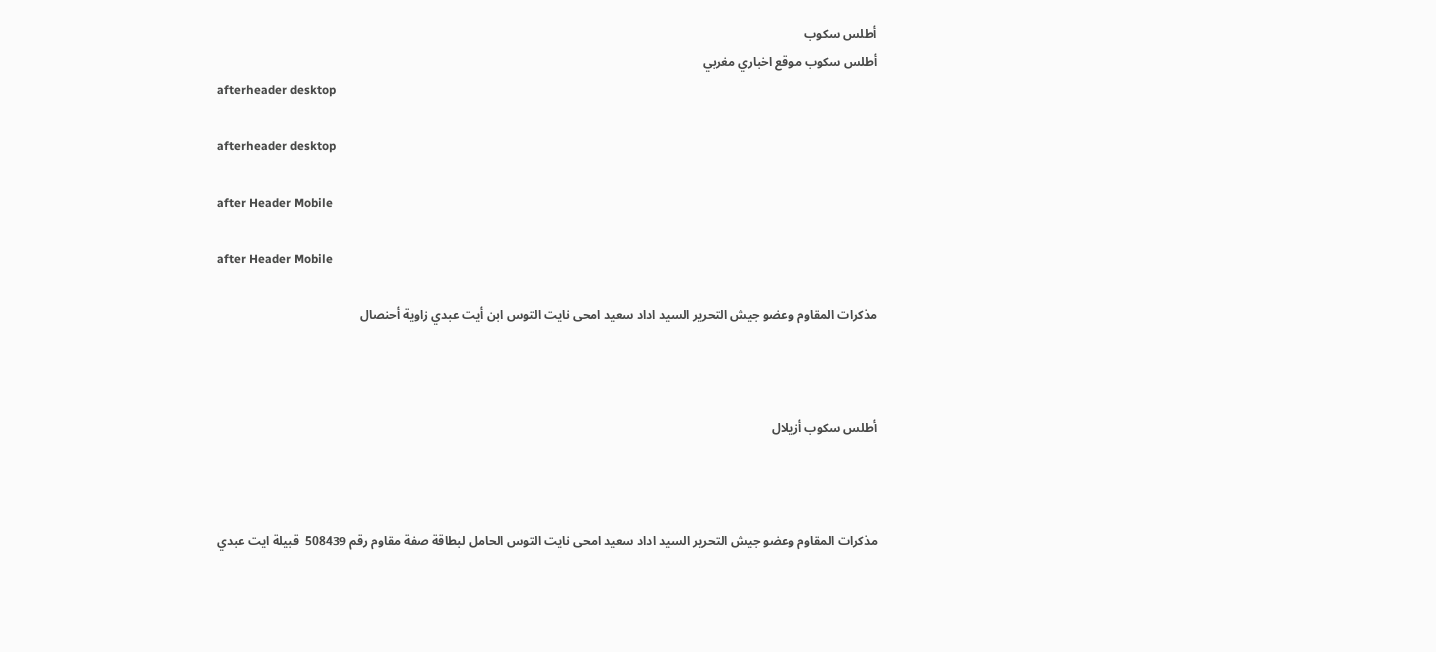أطلس سكوب
أطلس سكوب موقع اخباري مغربي
afterheader desktop

afterheader desktop

after Header Mobile

after Header Mobile

مذكرات المقاوم وعضو جيش التحرير السيد اداد سعيد امحى نايت التوس ابن أيت عبدي زاوية أحنصال



أطلس سكوب أزيلال



مذكرات المقاوم وعضو جيش التحرير السيد اداد سعيد امحى نايت التوس الحامل لبطاقة صفة مقاوم رقم 508439  قبيلة ايت عبدي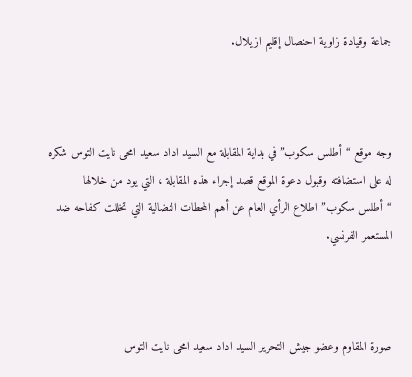جماعة وقيادة زاوية احنصال إقليم ازيلال.



وجه موقع “أطلس سكوب” في بداية المقابلة مع السيد اداد سعيد امحى نايت التوس شكره له على استضافته وقبول دعوة الموقع قصد إجراء هذه المقابلة ، التي يود من خلالها “أطلس سكوب” اطلاع الرأي العام عن أهم المحطات النضالية التي تخللت كفاحه ضد المستعمر الفرنسي.



صورة المقاوم وعضو جيش التحرير السيد اداد سعيد امحى نايت التوس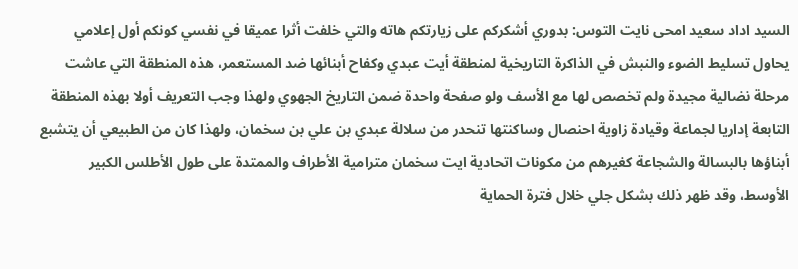السيد اداد سعيد امحى نايت التوس: بدوري أشكركم على زيارتكم هاته والتي خلفت أثرا عميقا في نفسي كونكم أول إعلامي يحاول تسليط الضوء والنبش في الذاكرة التاريخية لمنطقة أيت عبدي وكفاح أبنائها ضد المستعمر، هذه المنطقة التي عاشت مرحلة نضالية مجيدة ولم تخصص لها مع الأسف ولو صفحة واحدة ضمن التاريخ الجهوي ولهذا وجب التعريف أولا بهذه المنطقة التابعة إداريا لجماعة وقيادة زاوية احنصال وساكنتها تنحدر من سلالة عبدي بن علي بن سخمان، ولهذا كان من الطبيعي أن يتشبع أبناؤها بالبسالة والشجاعة كغيرهم من مكونات اتحادية ايت سخمان مترامية الأطراف والممتدة على طول الأطلس الكبير الأوسط، وقد ظهر ذلك بشكل جلي خلال فترة الحماية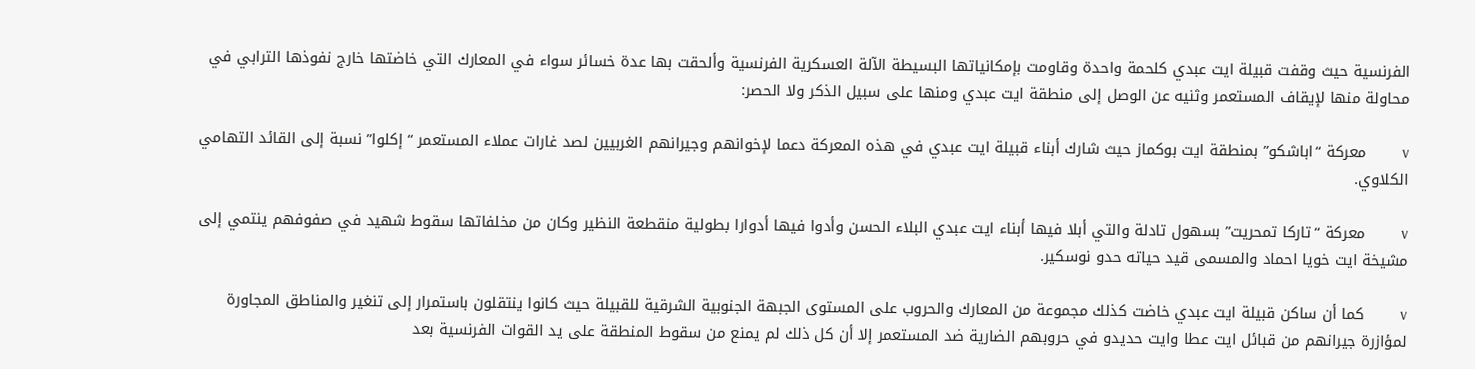الفرنسية حيث وقفت قبيلة ايت عبدي كلحمة واحدة وقاومت بإمكانياتها البسيطة الآلة العسكرية الفرنسية وألحقت بها عدة خسائر سواء في المعارك التي خاضتها خارج نفوذها الترابي في محاولة منها لإيقاف المستعمر وثنيه عن الوصل إلى منطقة ايت عبدي ومنها على سبيل الذكر ولا الحصر:

v         معركة “اباشكو” بمنطقة ايت بوكماز حيث شارك أبناء قبيلة ايت عبدي في هذه المعركة دعما لإخوانهم وجيرانهم الغربيين لصد غارات عملاء المستعمر “إكلوا” نسبة إلى القائد التهامي الكلاوي.

v         معركة “تاركا تمحريت” بسهول تادلة والتي أبلا فيها أبناء ايت عبدي البلاء الحسن وأدوا فيها أدوارا بطولية منقطعة النظير وكان من مخلفاتها سقوط شهيد في صفوفهم ينتمي إلى مشيخة ايت خويا احماد والمسمى قيد حياته حدو نوسكير.

v         كما أن ساكن قبيلة ايت عبدي خاضت كذلك مجموعة من المعارك والحروب على المستوى الجبهة الجنوبية الشرقية للقبيلة حيث كانوا ينتقلون باستمرار إلى تنغير والمناطق المجاورة لمؤازرة جيرانهم من قبائل ايت عطا وايت حديدو في حروبهم الضارية ضد المستعمر إلا أن كل ذلك لم يمنع من سقوط المنطقة على يد القوات الفرنسية بعد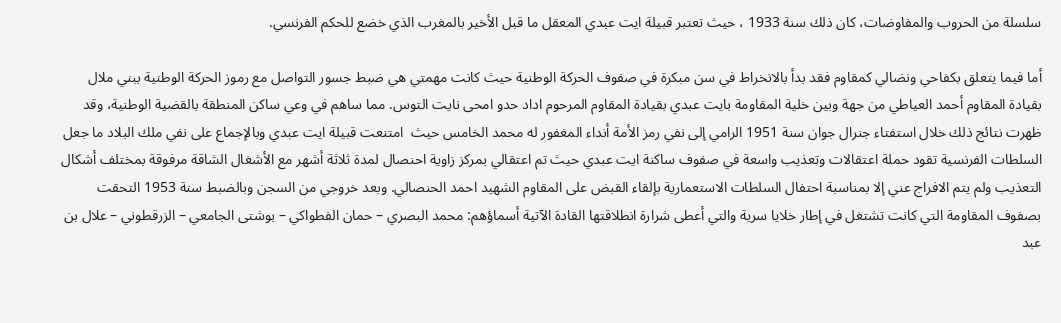سلسلة من الحروب والمفاوضات، كان ذلك سنة 1933 ، حيث تعتبر قبيلة ايت عبدي المعقل ما قبل الأخير بالمغرب الذي خضع للحكم الفرنسي.

أما فيما يتعلق بكفاحي ونضالي كمقاوم فقد بدأ بالانخراط في سن مبكرة في صفوف الحركة الوطنية حيث كانت مهمتي هي ضبط جسور التواصل مع رموز الحركة الوطنية ببني ملال بقيادة المقاوم أحمد العياطي من جهة وبين خلية المقاومة بايت عبدي بقيادة المقاوم المرحوم اداد حدو امحى نايت التوس. مما ساهم في وعي ساكن المنطقة بالقضية الوطنية، وقد ظهرت نتائج ذلك خلال استفتاء جنرال جوان سنة 1951 الرامي إلى نفي رمز الأمة أنداء المغفور له محمد الخامس حيث  امتنعت قبيلة ايت عبدي وبالإجماع على نفي ملك البلاد ما جعل السلطات الفرنسية تقود حملة اعتقالات وتعذيب واسعة في صفوف ساكنة ايت عبدي حيث تم اعتقالي بمركز زاوية احنصال لمدة ثلاثة أشهر مع الأشغال الشاقة مرفوقة بمختلف أشكال التعذيب ولم يتم الافراج عني إلا بمناسبة احتفال السلطات الاستعمارية بإلقاء القبض على المقاوم الشهيد احمد الحنصالي. وبعد خروجي من السجن وبالضبط سنة 1953 التحقت بصفوف المقاومة التي كانت تشتغل في إطار خلايا سرية والتي أعطى شرارة انطلاقتها القادة الآتية أسماؤهم: محمد البصري – حمان الفطواكي – بوشتى الجامعي – الزرقطوني – علال بن عبد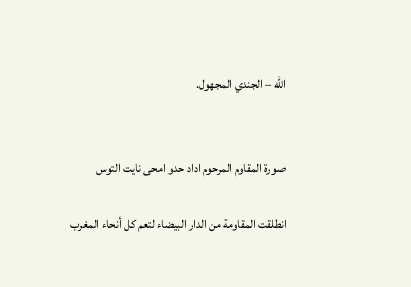الله – الجندي المجهول.


صورة المقاوم المرحوم اداد حدو امحى نايت التوس

انطلقت المقاومة من الدار البيضاء لتعم كل أنحاء المغرب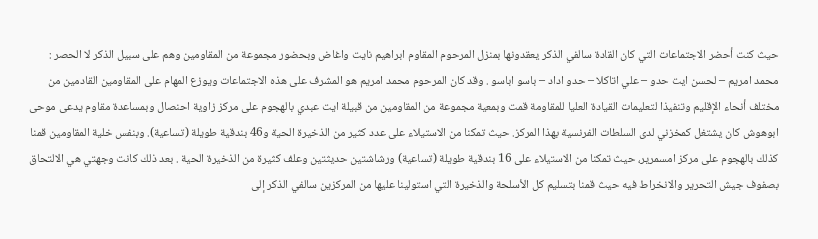حيث كنت أحضر الاجتماعات التي كان القادة سالفي الذكر يعقدونها بمنزل المرحوم المقاوم ابراهيم نايت واغاض وبحضور مجموعة من المقاومين وهم على سبيل الذكر لا الحصر : محمد امريم – لحسن ايت حدو – علي اتاكلا – حدو اداد – باسو اباسو . وقد كان المرحوم محمد امريم هو المشرف على هذه الاجتماعات ويوزع المهام على المقاومين القادمين من مختلف أنحاء الإقليم وتنفيذا لتعليمات القيادة العليا للمقاومة قمت وبمعية مجموعة من المقاومين من قبيلة ايت عبدي بالهجوم على مركز زاوية احنصال وبمساعدة مقاوم يدعى موحى ابوهوش كان يشتغل كمخزني لدى السلطات الفرنسية بهذا المركز. حيث تمكنا من الاستيلاء على عدد كثير من الذخيرة الحية و46 بندقية طويلة (تساعية). وبنفس خلية المقاومين قمنا كذلك بالهجوم على مركز امسمرير، حيث تمكنا من الاستيلاء على 16 بندقية طويلة (تساعية) ورشاشتين حديثتين وعلف كثيرة من الذخيرة الحية . بعد ذلك كانت وجهتي هي الالتحاق بصفوف جيش التحرير والانخراط فيه حيث قمنا بتسليم كل الأسلحة والذخيرة التي استولينا عليها من المركزين سالفي الذكر إلى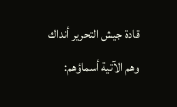قادة جيش التحرير أنداك وهم الآتية أسماؤهم: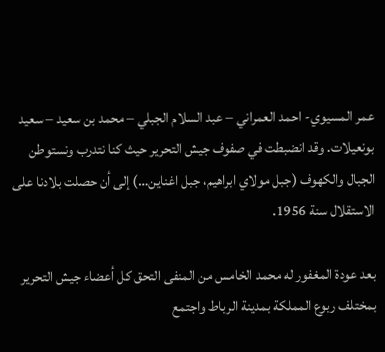عمر المسيوي- احمد العمراني – عبد السلام الجبلي – محمد بن سعيد – سعيد بونعيلات. وقد انضبطت في صفوف جيش التحرير حيث كنا نتدرب ونستوطن الجبال والكهوف (جبل مولاي ابراهيم، جبل اغناين…) إلى أن حصلت بلادنا على الاستقلال سنة 1956.

بعد عودة المغفور له محمد الخامس من المنفى التحق كل أعضاء جيش التحرير بمختلف ربوع المملكة بمدينة الرباط واجتمع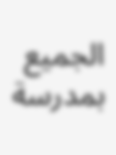الجميع بمدرسة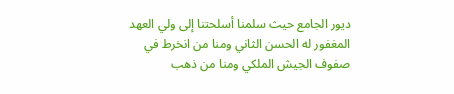ديور الجامع حيث سلمنا أسلحتنا إلى ولي العهد المغفور له الحسن الثاني ومنا من انخرط في صفوف الجيش الملكي ومنا من ذهب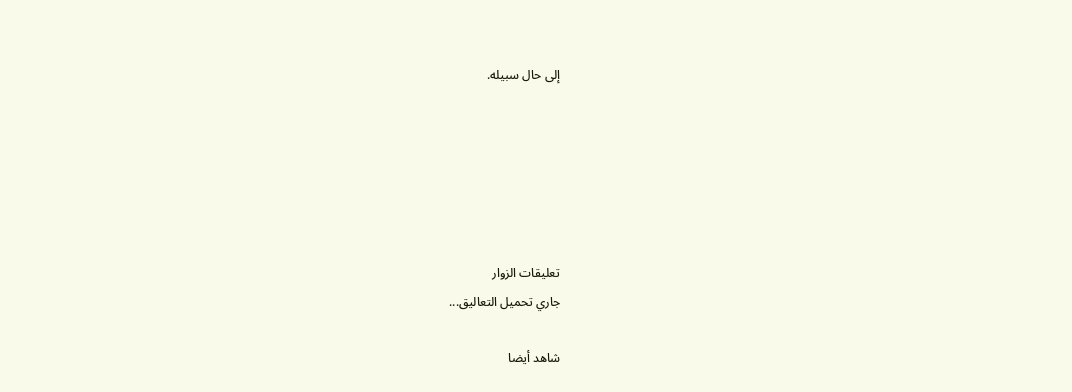إلى حال سبيله.






تعليقات الزوار
جاري تحميل التعاليق...

شاهد أيضا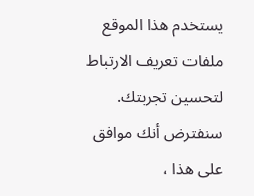يستخدم هذا الموقع ملفات تعريف الارتباط لتحسين تجربتك. سنفترض أنك موافق على هذا ،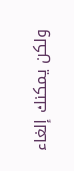ولكن يمكنك إلغاء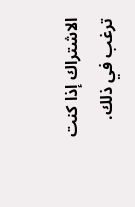الاشتراك إذا كنت ترغب في ذلك.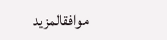موافقالمزيد